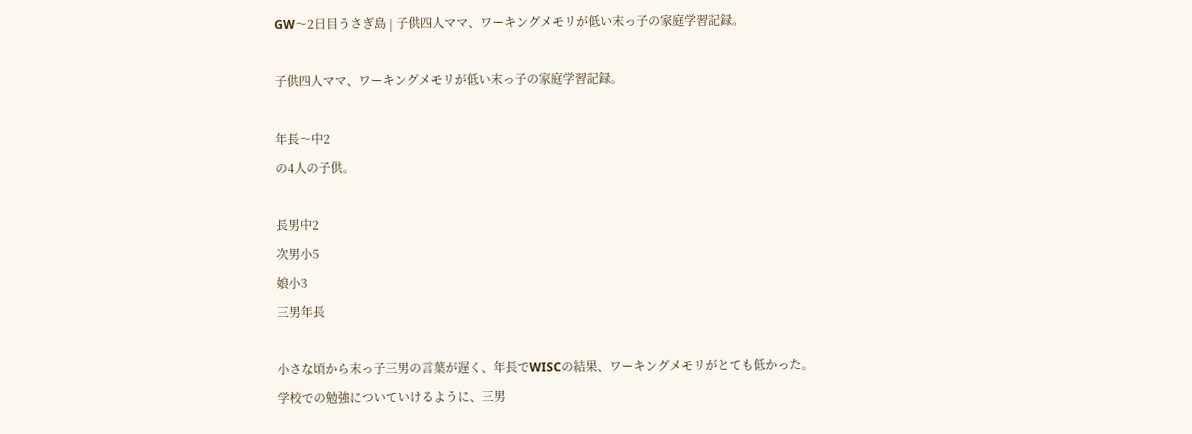GW〜2日目うさぎ島 | 子供四人ママ、ワーキングメモリが低い末っ子の家庭学習記録。

子供四人ママ、ワーキングメモリが低い末っ子の家庭学習記録。

年長〜中2
の4人の子供。

長男中2
次男小5
娘小3
三男年長

小さな頃から末っ子三男の言葉が遅く、年長でWISCの結果、ワーキングメモリがとても低かった。
学校での勉強についていけるように、三男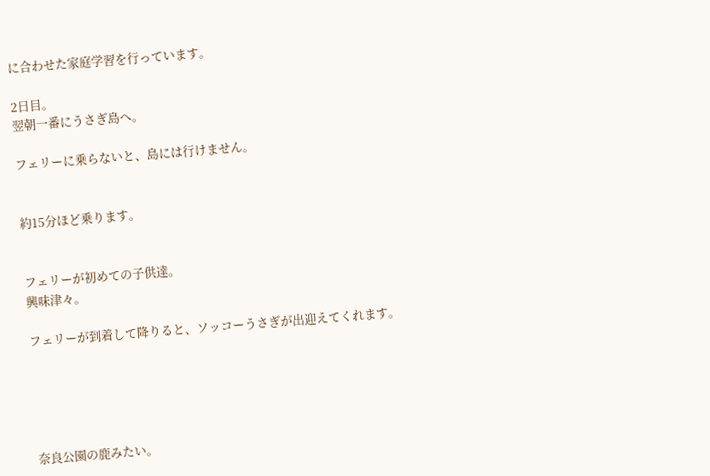に合わせた家庭学習を行っています。

2日目。
翌朝一番にうさぎ島へ。

フェリーに乗らないと、島には行けません。


約15分ほど乗ります。


フェリーが初めての子供達。
興味津々。

フェリーが到着して降りると、ソッコーうさぎが出迎えてくれます。





奈良公園の鹿みたい。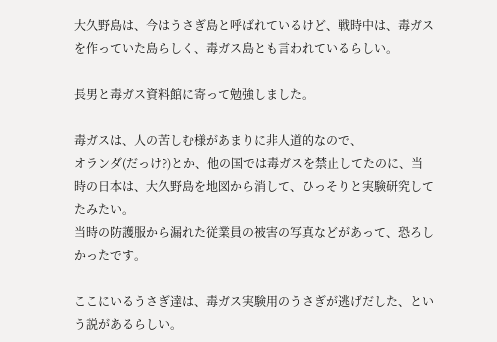大久野島は、今はうさぎ島と呼ばれているけど、戦時中は、毒ガスを作っていた島らしく、毒ガス島とも言われているらしい。

長男と毒ガス資料館に寄って勉強しました。

毒ガスは、人の苦しむ様があまりに非人道的なので、
オランダ(だっけ?)とか、他の国では毒ガスを禁止してたのに、当時の日本は、大久野島を地図から消して、ひっそりと実験研究してたみたい。
当時の防護服から漏れた従業員の被害の写真などがあって、恐ろしかったです。

ここにいるうさぎ達は、毒ガス実験用のうさぎが逃げだした、という説があるらしい。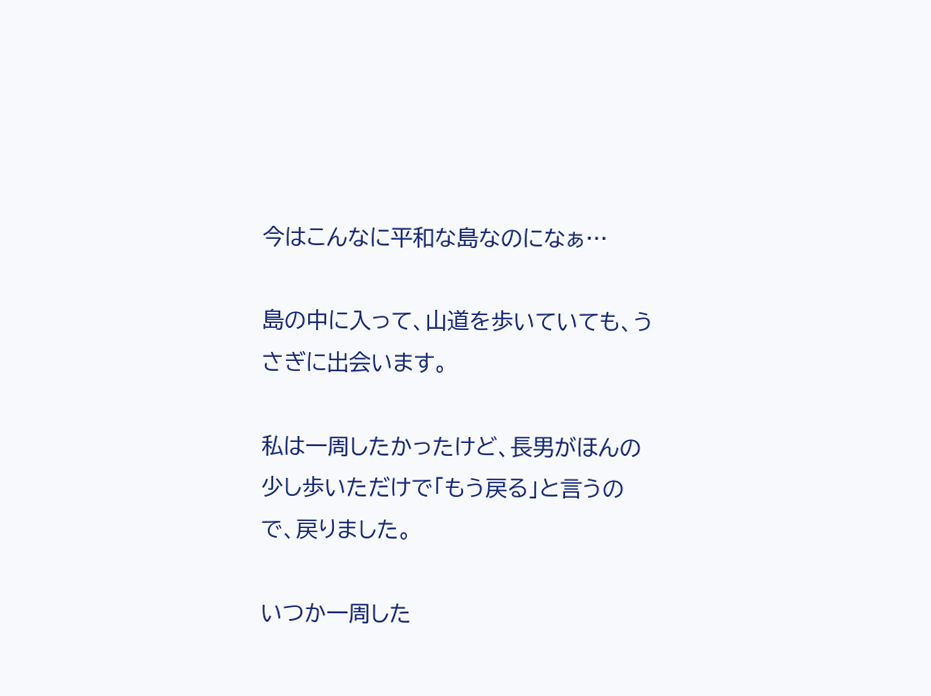今はこんなに平和な島なのになぁ…

島の中に入って、山道を歩いていても、うさぎに出会います。

私は一周したかったけど、長男がほんの少し歩いただけで「もう戻る」と言うので、戻りました。

いつか一周した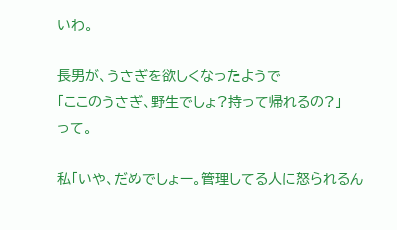いわ。

長男が、うさぎを欲しくなったようで
「ここのうさぎ、野生でしょ?持って帰れるの?」
って。

私「いや、だめでしょー。管理してる人に怒られるん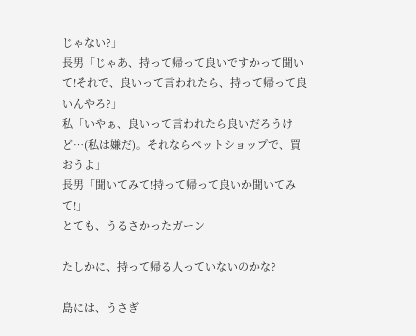じゃない?」
長男「じゃあ、持って帰って良いですかって聞いて!それで、良いって言われたら、持って帰って良いんやろ?」
私「いやぁ、良いって言われたら良いだろうけど…(私は嫌だ)。それならペットショップで、買おうよ」
長男「聞いてみて!持って帰って良いか聞いてみて!」
とても、うるさかったガーン

たしかに、持って帰る人っていないのかな?

島には、うさぎ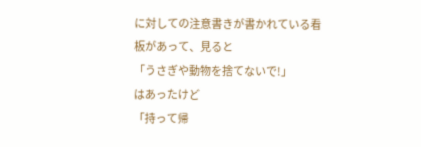に対しての注意書きが書かれている看板があって、見ると
「うさぎや動物を捨てないで!」
はあったけど
「持って帰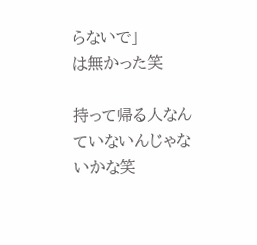らないで」
は無かった笑

持って帰る人なんていないんじゃないかな笑